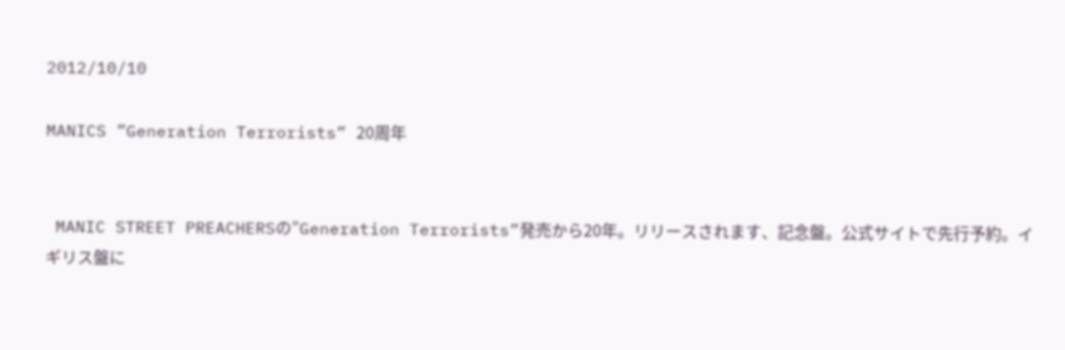2012/10/10

MANICS ”Generation Terrorists” 20周年


 MANIC STREET PREACHERSの”Generation Terrorists”発売から20年。リリースされます、記念盤。公式サイトで先行予約。イギリス盤に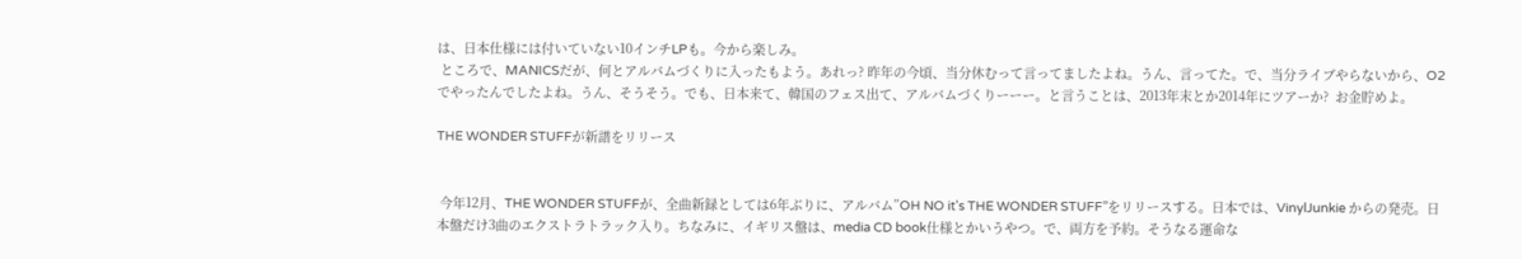は、日本仕様には付いていない10インチLPも。今から楽しみ。
 ところで、MANICSだが、何とアルバムづくりに入ったもよう。あれっ? 昨年の今頃、当分休むって言ってましたよね。うん、言ってた。で、当分ライブやらないから、O2でやったんでしたよね。うん、そうそう。でも、日本来て、韓国のフェス出て、アルバムづくりーーー。と言うことは、2013年末とか2014年にツアーか?  お金貯めよ。

THE WONDER STUFFが新譜をリリース


 今年12月、THE WONDER STUFFが、全曲新録としては6年ぶりに、アルバム”OH NO it's THE WONDER STUFF”をリリースする。日本では、VinylJunkie からの発売。日本盤だけ3曲のエクストラトラック入り。ちなみに、イギリス盤は、media CD book仕様とかいうやつ。で、両方を予約。そうなる運命な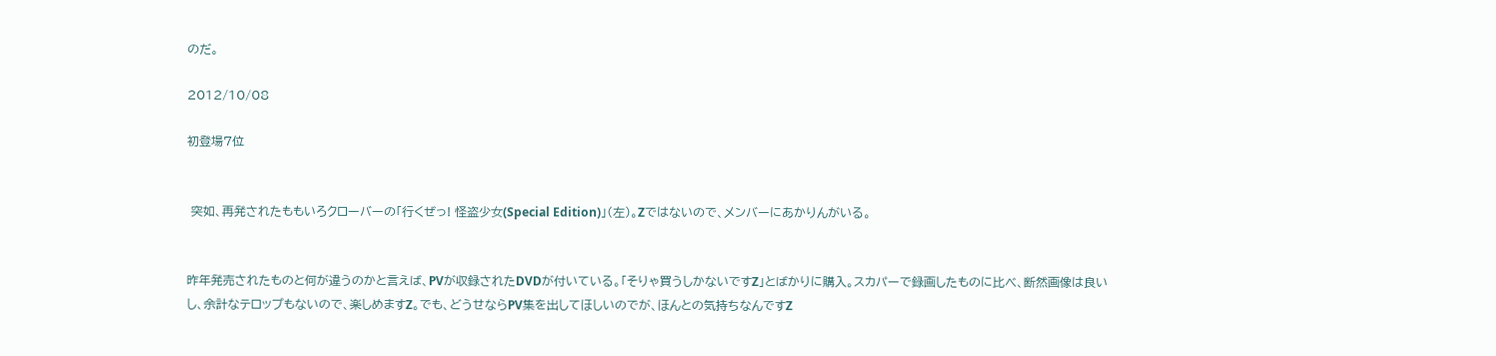のだ。

2012/10/08

初登場7位


 突如、再発されたももいろクローバーの「行くぜっ! 怪盗少女(Special Edition)」(左)。Zではないので、メンバーにあかりんがいる。


昨年発売されたものと何が違うのかと言えば、PVが収録されたDVDが付いている。「そりゃ買うしかないですZ」とばかりに購入。スカパーで録画したものに比べ、断然画像は良いし、余計なテロップもないので、楽しめますZ。でも、どうせならPV集を出してほしいのでが、ほんとの気持ちなんですZ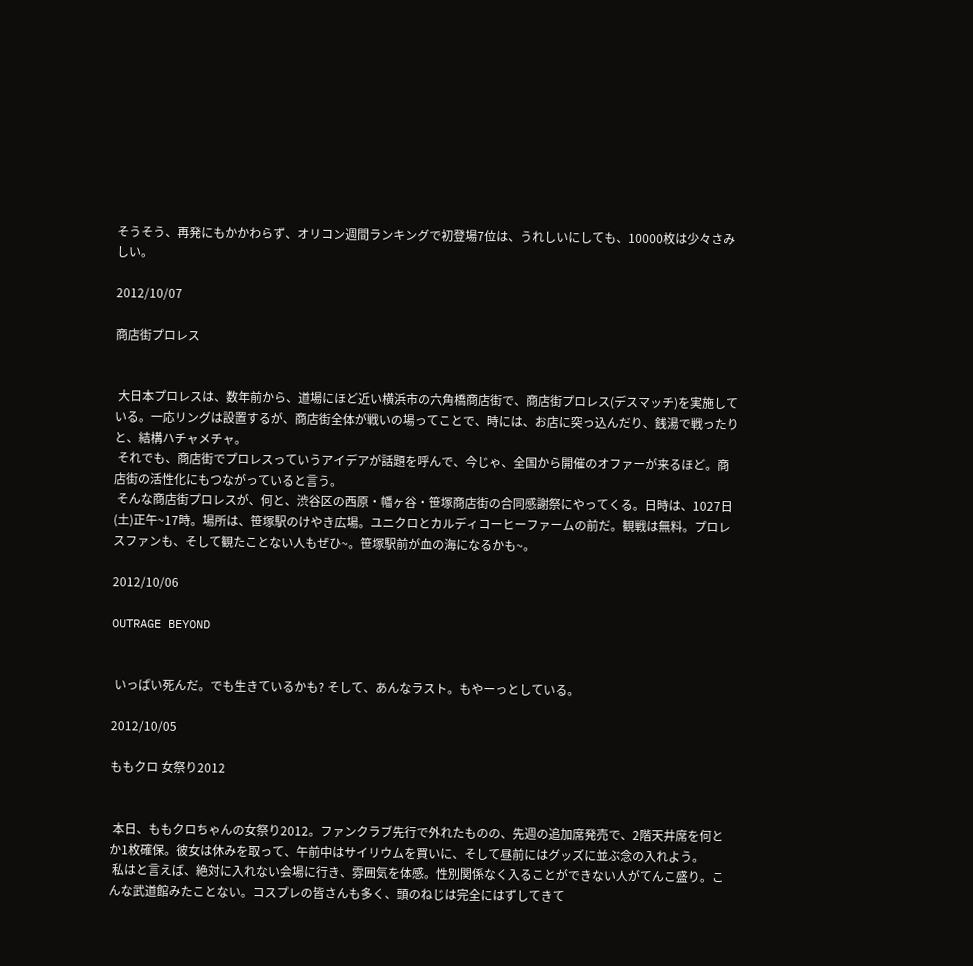そうそう、再発にもかかわらず、オリコン週間ランキングで初登場7位は、うれしいにしても、10000枚は少々さみしい。

2012/10/07

商店街プロレス


 大日本プロレスは、数年前から、道場にほど近い横浜市の六角橋商店街で、商店街プロレス(デスマッチ)を実施している。一応リングは設置するが、商店街全体が戦いの場ってことで、時には、お店に突っ込んだり、銭湯で戦ったりと、結構ハチャメチャ。
 それでも、商店街でプロレスっていうアイデアが話題を呼んで、今じゃ、全国から開催のオファーが来るほど。商店街の活性化にもつながっていると言う。
 そんな商店街プロレスが、何と、渋谷区の西原・幡ヶ谷・笹塚商店街の合同感謝祭にやってくる。日時は、1027日(土)正午~17時。場所は、笹塚駅のけやき広場。ユニクロとカルディコーヒーファームの前だ。観戦は無料。プロレスファンも、そして観たことない人もぜひ~。笹塚駅前が血の海になるかも~。

2012/10/06

OUTRAGE BEYOND


 いっぱい死んだ。でも生きているかも? そして、あんなラスト。もやーっとしている。

2012/10/05

ももクロ 女祭り2012


 本日、ももクロちゃんの女祭り2012。ファンクラブ先行で外れたものの、先週の追加席発売で、2階天井席を何とか1枚確保。彼女は休みを取って、午前中はサイリウムを買いに、そして昼前にはグッズに並ぶ念の入れよう。
 私はと言えば、絶対に入れない会場に行き、雰囲気を体感。性別関係なく入ることができない人がてんこ盛り。こんな武道館みたことない。コスプレの皆さんも多く、頭のねじは完全にはずしてきて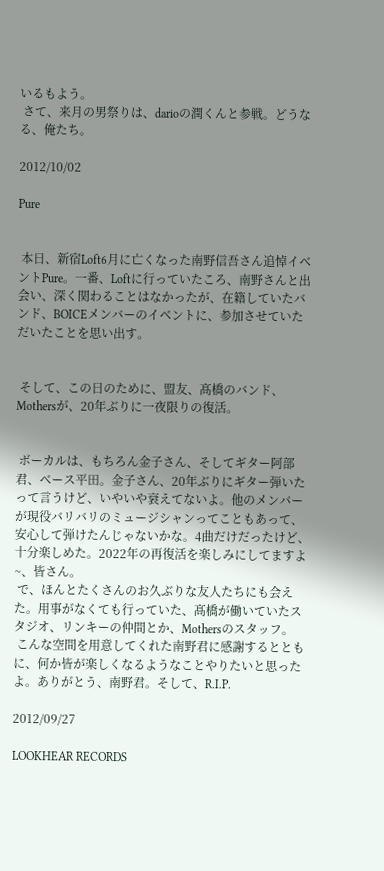いるもよう。
 さて、来月の男祭りは、darioの潤くんと参戦。どうなる、俺たち。

2012/10/02

Pure


 本日、新宿Loft6月に亡くなった南野信吾さん追悼イベントPure。一番、Loftに行っていたころ、南野さんと出会い、深く関わることはなかったが、在籍していたバンド、BOICEメンバーのイベントに、参加させていただいたことを思い出す。


 そして、この日のために、盟友、髙橋のバンド、Mothersが、20年ぶりに一夜限りの復活。


 ボーカルは、もちろん金子さん、そしてギター阿部君、ベース平田。金子さん、20年ぶりにギター弾いたって言うけど、いやいや衰えてないよ。他のメンバーが現役バリバリのミュージシャンってこともあって、安心して弾けたんじゃないかな。4曲だけだったけど、十分楽しめた。2022年の再復活を楽しみにしてますよ~、皆さん。
 で、ほんとたくさんのお久ぶりな友人たちにも会えた。用事がなくても行っていた、髙橋が働いていたスタジオ、リンキーの仲間とか、Mothersのスタッフ。
 こんな空間を用意してくれた南野君に感謝するとともに、何か皆が楽しくなるようなことやりたいと思ったよ。ありがとう、南野君。そして、R.I.P.

2012/09/27

LOOKHEAR RECORDS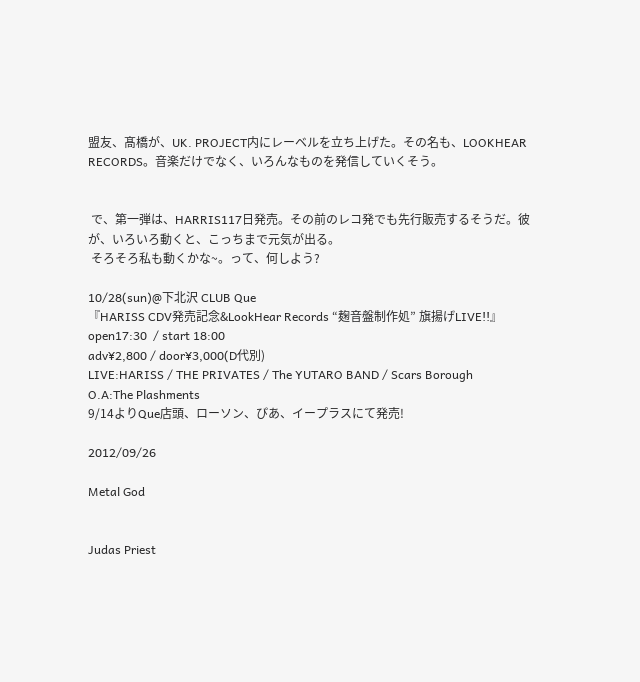盟友、髙橋が、UK. PROJECT内にレーベルを立ち上げた。その名も、LOOKHEAR RECORDS。音楽だけでなく、いろんなものを発信していくそう。


 で、第一弾は、HARRIS117日発売。その前のレコ発でも先行販売するそうだ。彼が、いろいろ動くと、こっちまで元気が出る。
 そろそろ私も動くかな~。って、何しよう?

10/28(sun)@下北沢 CLUB Que
『HARISS CDV発売記念&LookHear Records “麹音盤制作処” 旗揚げLIVE!!』
open17:30  / start 18:00
adv¥2,800 / door¥3,000(D代別)
LIVE:HARISS / THE PRIVATES / The YUTARO BAND / Scars Borough
O.A:The Plashments
9/14よりQue店頭、ローソン、ぴあ、イープラスにて発売!

2012/09/26

Metal God


Judas Priest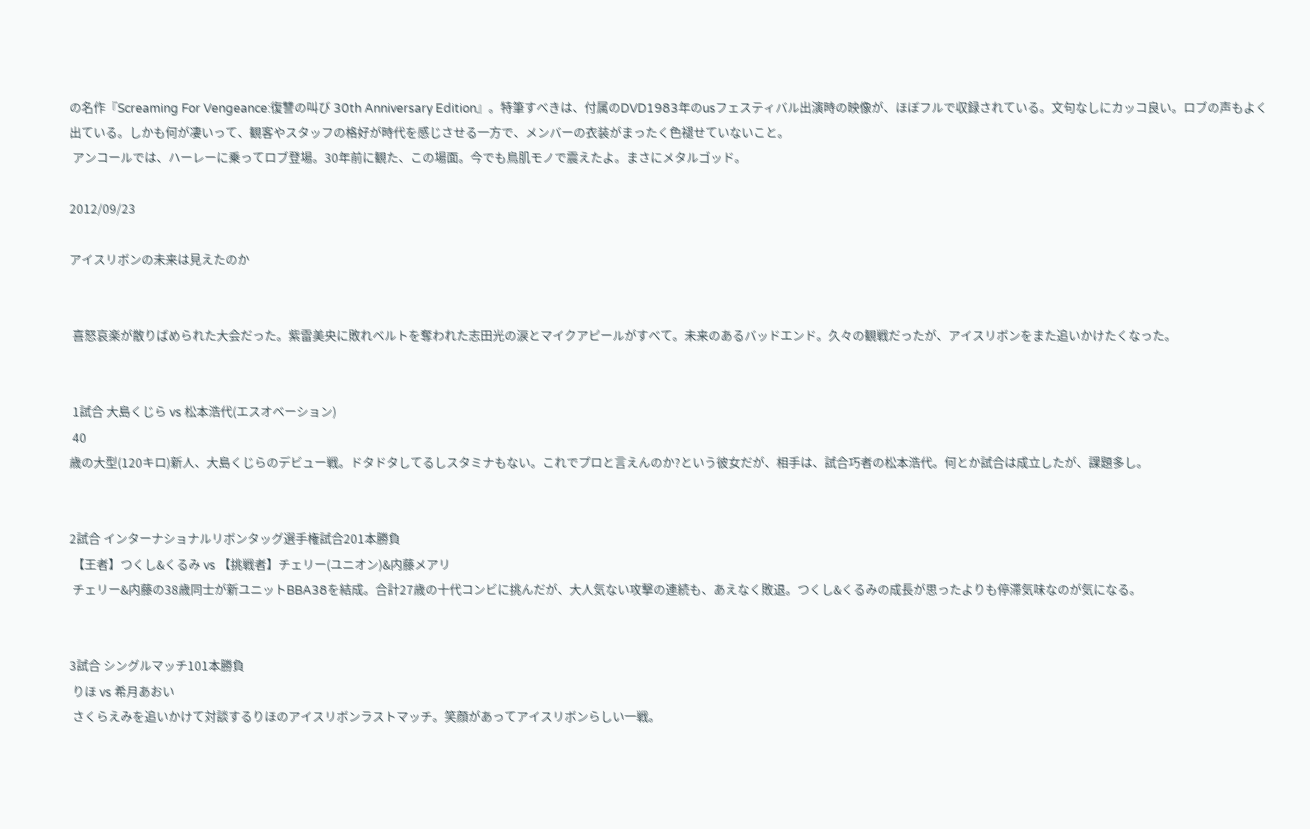の名作『Screaming For Vengeance:復讐の叫び 30th Anniversary Edition』。特筆すべきは、付属のDVD1983年のusフェスティバル出演時の映像が、ほぼフルで収録されている。文句なしにカッコ良い。ロブの声もよく出ている。しかも何が凄いって、観客やスタッフの格好が時代を感じさせる一方で、メンバーの衣装がまったく色褪せていないこと。
 アンコールでは、ハーレーに乗ってロブ登場。30年前に観た、この場面。今でも鳥肌モノで震えたよ。まさにメタルゴッド。

2012/09/23

アイスリボンの未来は見えたのか


 喜怒哀楽が散りばめられた大会だった。紫雷美央に敗れベルトを奪われた志田光の涙とマイクアピールがすべて。未来のあるバッドエンド。久々の観戦だったが、アイスリボンをまた追いかけたくなった。


 1試合 大島くじら vs 松本浩代(エスオベーション)
 40
歳の大型(120キロ)新人、大島くじらのデビュー戦。ドタドタしてるしスタミナもない。これでプロと言えんのか?という彼女だが、相手は、試合巧者の松本浩代。何とか試合は成立したが、課題多し。


2試合 インターナショナルリボンタッグ選手権試合201本勝負
 【王者】つくし&くるみ vs 【挑戦者】チェリー(ユニオン)&内藤メアリ
 チェリー&内藤の38歳同士が新ユニットBBA38を結成。合計27歳の十代コンビに挑んだが、大人気ない攻撃の連続も、あえなく敗退。つくし&くるみの成長が思ったよりも停滞気味なのが気になる。


3試合 シングルマッチ101本勝負
 りほ vs 希月あおい
 さくらえみを追いかけて対談するりほのアイスリボンラストマッチ。笑顔があってアイスリボンらしい一戦。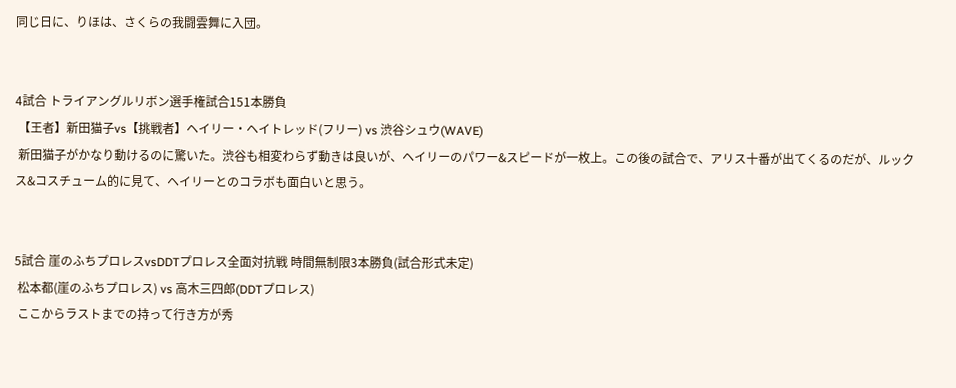同じ日に、りほは、さくらの我闘雲舞に入団。


4試合 トライアングルリボン選手権試合151本勝負
 【王者】新田猫子vs【挑戦者】ヘイリー・ヘイトレッド(フリー) vs 渋谷シュウ(WAVE)
 新田猫子がかなり動けるのに驚いた。渋谷も相変わらず動きは良いが、ヘイリーのパワー&スピードが一枚上。この後の試合で、アリス十番が出てくるのだが、ルックス&コスチューム的に見て、ヘイリーとのコラボも面白いと思う。


5試合 崖のふちプロレスvsDDTプロレス全面対抗戦 時間無制限3本勝負(試合形式未定)
 松本都(崖のふちプロレス) vs 高木三四郎(DDTプロレス)
 ここからラストまでの持って行き方が秀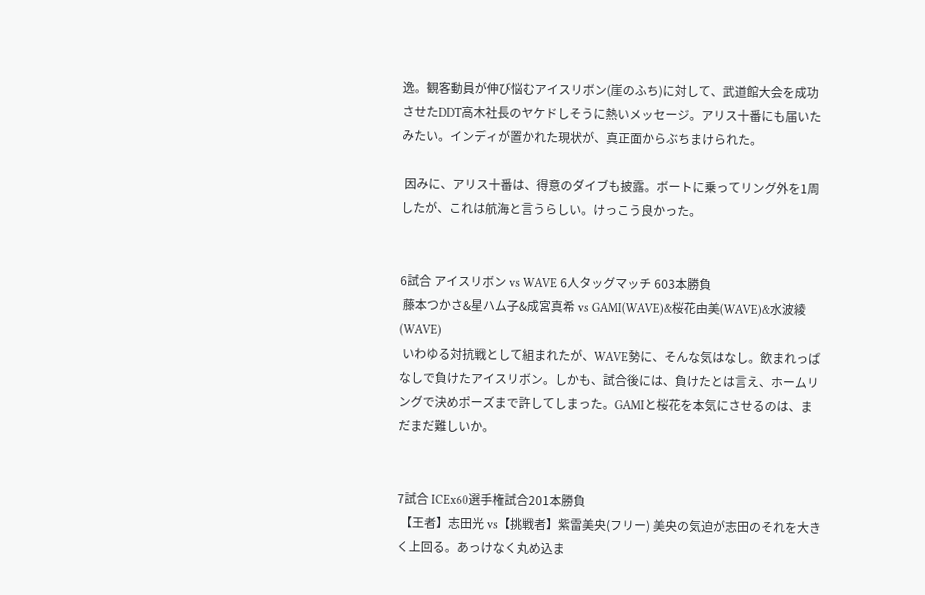逸。観客動員が伸び悩むアイスリボン(崖のふち)に対して、武道館大会を成功させたDDT高木社長のヤケドしそうに熱いメッセージ。アリス十番にも届いたみたい。インディが置かれた現状が、真正面からぶちまけられた。

 因みに、アリス十番は、得意のダイブも披露。ボートに乗ってリング外を1周したが、これは航海と言うらしい。けっこう良かった。


6試合 アイスリボン vs WAVE 6人タッグマッチ 603本勝負
 藤本つかさ&星ハム子&成宮真希 vs GAMI(WAVE)&桜花由美(WAVE)&水波綾(WAVE)
 いわゆる対抗戦として組まれたが、WAVE勢に、そんな気はなし。飲まれっぱなしで負けたアイスリボン。しかも、試合後には、負けたとは言え、ホームリングで決めポーズまで許してしまった。GAMIと桜花を本気にさせるのは、まだまだ難しいか。


7試合 ICEx60選手権試合201本勝負
 【王者】志田光 vs【挑戦者】紫雷美央(フリー) 美央の気迫が志田のそれを大きく上回る。あっけなく丸め込ま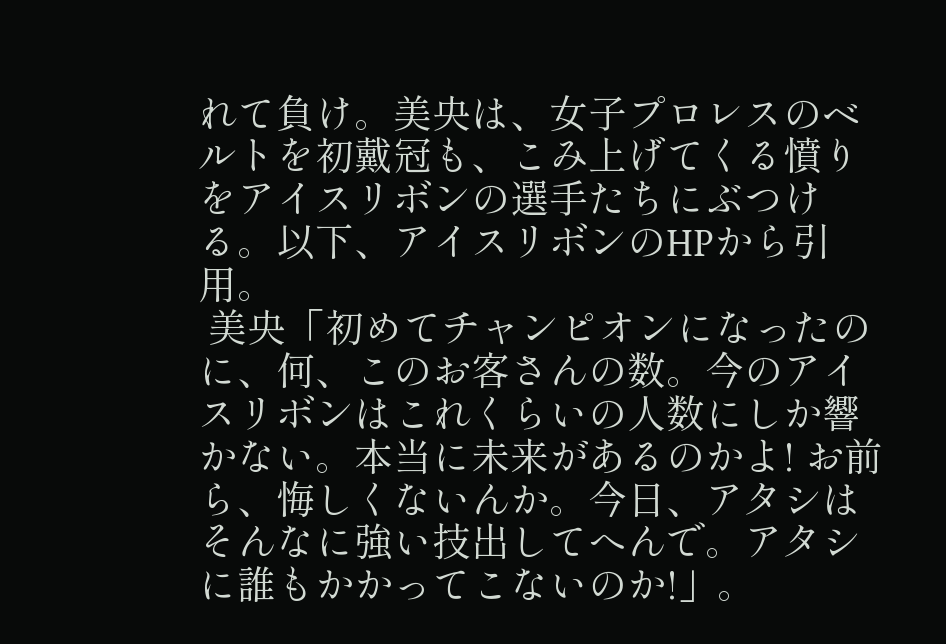れて負け。美央は、女子プロレスのベルトを初戴冠も、こみ上げてくる憤りをアイスリボンの選手たちにぶつける。以下、アイスリボンのHPから引用。
 美央「初めてチャンピオンになったのに、何、このお客さんの数。今のアイスリボンはこれくらいの人数にしか響かない。本当に未来があるのかよ! お前ら、悔しくないんか。今日、アタシはそんなに強い技出してへんで。アタシに誰もかかってこないのか!」。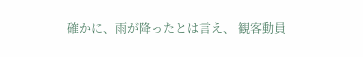確かに、雨が降ったとは言え、 観客動員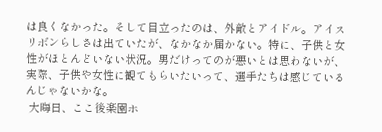は良くなかった。そして目立ったのは、外敵とアイドル。アイスリボンらしさは出ていたが、なかなか届かない。特に、子供と女性がほとんどいない状況。男だけってのが悪いとは思わないが、実際、子供や女性に観てもらいたいって、選手たちは感じているんじゃないかな。
 大晦日、ここ後楽園ホ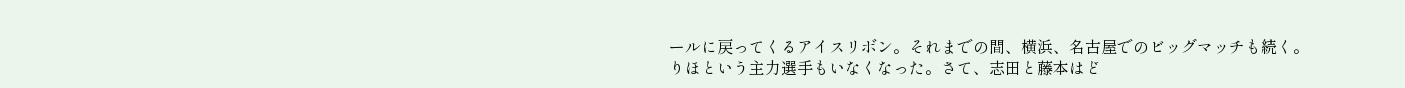ールに戻ってくるアイスリボン。それまでの間、横浜、名古屋でのビッグマッチも続く。りほという主力選手もいなくなった。さて、志田と藤本はど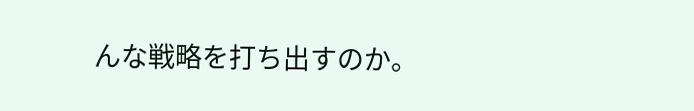んな戦略を打ち出すのか。